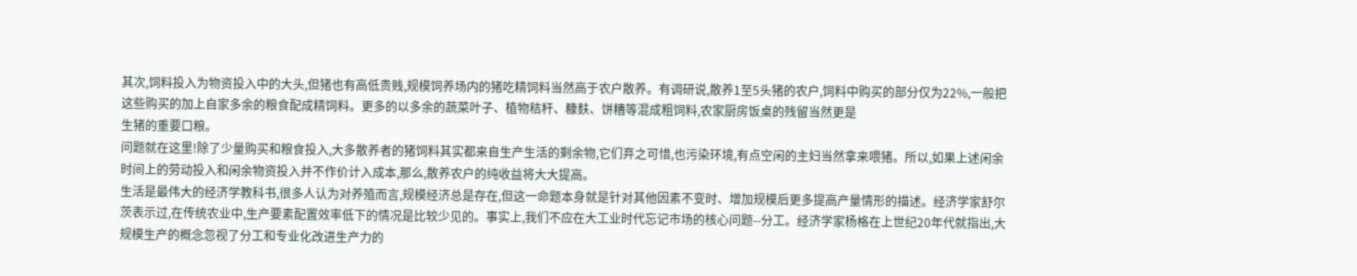其次,饲料投入为物资投入中的大头,但猪也有高低贵贱,规模饲养场内的猪吃精饲料当然高于农户散养。有调研说,散养1至5头猪的农户,饲料中购买的部分仅为22%,一般把这些购买的加上自家多余的粮食配成精饲料。更多的以多余的蔬菜叶子、植物秸秆、糠麸、饼糟等混成粗饲料,农家厨房饭桌的残留当然更是
生猪的重要口粮。
问题就在这里!除了少量购买和粮食投入,大多散养者的猪饲料其实都来自生产生活的剩余物,它们弃之可惜,也污染环境,有点空闲的主妇当然拿来喂猪。所以,如果上述闲余时间上的劳动投入和闲余物资投入并不作价计入成本,那么,散养农户的纯收益将大大提高。
生活是最伟大的经济学教科书,很多人认为对养殖而言,规模经济总是存在,但这一命题本身就是针对其他因素不变时、增加规模后更多提高产量情形的描述。经济学家舒尔茨表示过,在传统农业中,生产要素配置效率低下的情况是比较少见的。事实上,我们不应在大工业时代忘记市场的核心问题--分工。经济学家杨格在上世纪20年代就指出,大规模生产的概念忽视了分工和专业化改进生产力的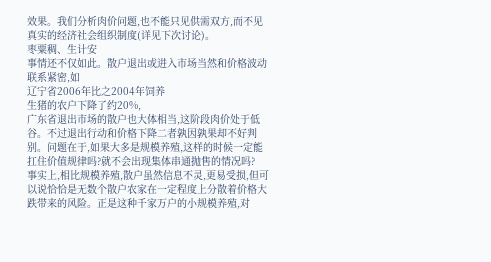效果。我们分析肉价问题,也不能只见供需双方,而不见真实的经济社会组织制度(详见下次讨论)。
枣粟稠、生计安
事情还不仅如此。散户退出或进入市场当然和价格波动联系紧密,如
辽宁省2006年比之2004年饲养
生猪的农户下降了约20%,
广东省退出市场的散户也大体相当,这阶段肉价处于低谷。不过退出行动和价格下降二者孰因孰果却不好判别。问题在于,如果大多是规模养殖,这样的时候一定能扛住价值规律吗?就不会出现集体串通抛售的情况吗?
事实上,相比规模养殖,散户虽然信息不灵,更易受损,但可以说恰恰是无数个散户农家在一定程度上分散着价格大跌带来的风险。正是这种千家万户的小规模养殖,对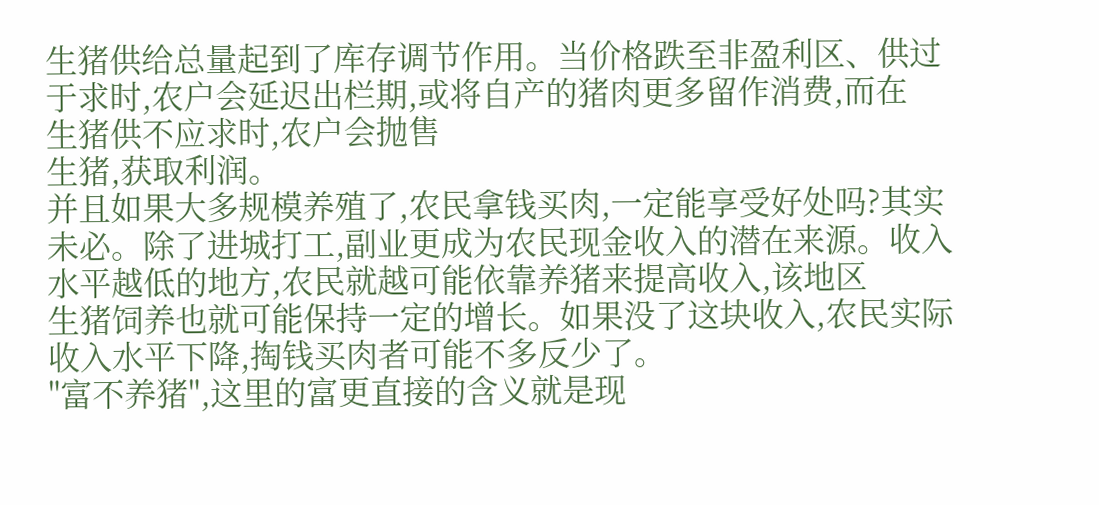生猪供给总量起到了库存调节作用。当价格跌至非盈利区、供过于求时,农户会延迟出栏期,或将自产的猪肉更多留作消费,而在
生猪供不应求时,农户会抛售
生猪,获取利润。
并且如果大多规模养殖了,农民拿钱买肉,一定能享受好处吗?其实未必。除了进城打工,副业更成为农民现金收入的潜在来源。收入水平越低的地方,农民就越可能依靠养猪来提高收入,该地区
生猪饲养也就可能保持一定的增长。如果没了这块收入,农民实际收入水平下降,掏钱买肉者可能不多反少了。
"富不养猪",这里的富更直接的含义就是现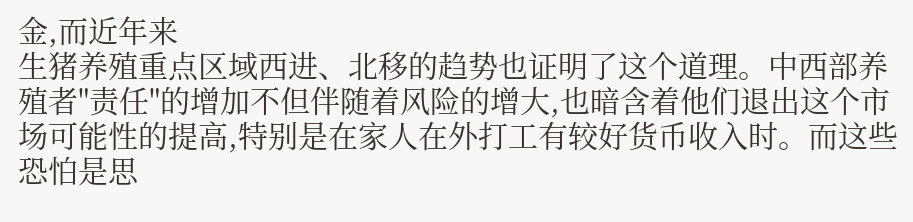金,而近年来
生猪养殖重点区域西进、北移的趋势也证明了这个道理。中西部养殖者"责任"的增加不但伴随着风险的增大,也暗含着他们退出这个市场可能性的提高,特别是在家人在外打工有较好货币收入时。而这些恐怕是思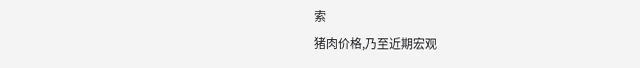索
猪肉价格,乃至近期宏观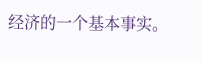经济的一个基本事实。